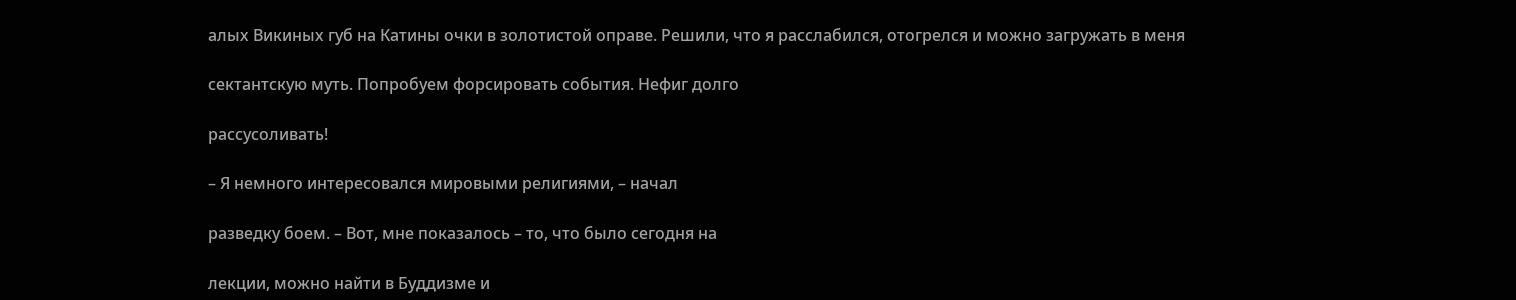алых Викиных губ на Катины очки в золотистой оправе. Решили, что я расслабился, отогрелся и можно загружать в меня

сектантскую муть. Попробуем форсировать события. Нефиг долго

рассусоливать!

– Я немного интересовался мировыми религиями, – начал

разведку боем. – Вот, мне показалось – то, что было сегодня на

лекции, можно найти в Буддизме и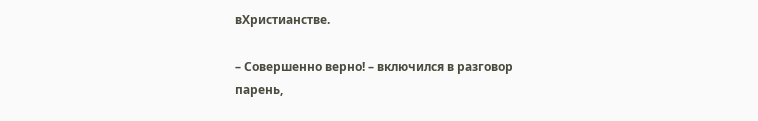вХристианстве.

– Совершенно верно! – включился в разговор парень,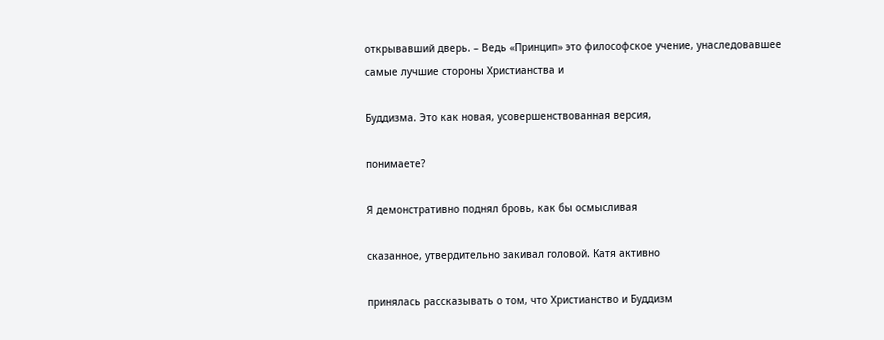открывавший дверь. – Ведь «Принцип» это философское учение, унаследовавшее самые лучшие стороны Христианства и

Буддизма. Это как новая, усовершенствованная версия,

понимаете?

Я демонстративно поднял бровь, как бы осмысливая

сказанное, утвердительно закивал головой. Катя активно

принялась рассказывать о том, что Христианство и Буддизм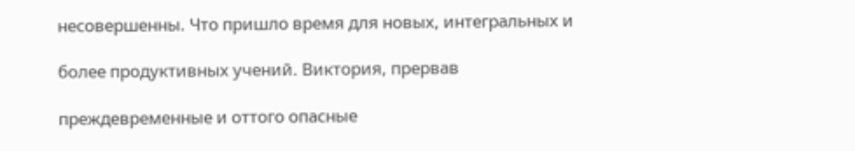несовершенны. Что пришло время для новых, интегральных и

более продуктивных учений. Виктория, прервав

преждевременные и оттого опасные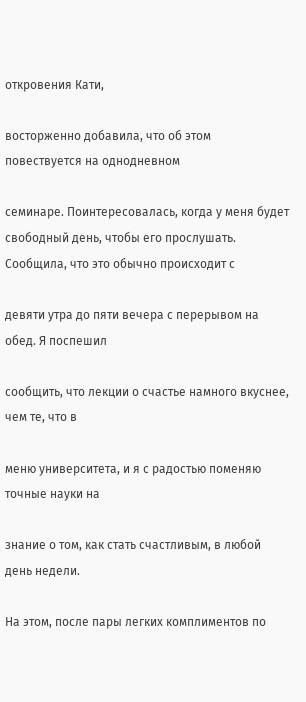откровения Кати,

восторженно добавила, что об этом повествуется на однодневном

семинаре. Поинтересовалась, когда у меня будет свободный день, чтобы его прослушать. Сообщила, что это обычно происходит с

девяти утра до пяти вечера с перерывом на обед. Я поспешил

сообщить, что лекции о счастье намного вкуснее, чем те, что в

меню университета, и я с радостью поменяю точные науки на

знание о том, как стать счастливым, в любой день недели.

На этом, после пары легких комплиментов по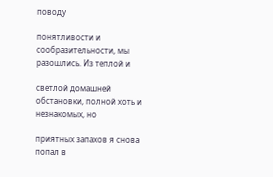поводу

понятливости и сообразительности, мы разошлись. Из теплой и

светлой домашней обстановки, полной хоть и незнакомых, но

приятных запахов я снова попал в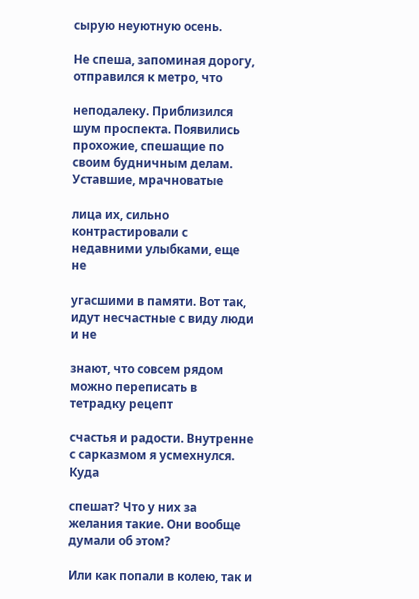сырую неуютную осень.

Не спеша, запоминая дорогу, отправился к метро, что

неподалеку. Приблизился шум проспекта. Появились прохожие, спешащие по своим будничным делам. Уставшие, мрачноватые

лица их, сильно контрастировали с недавними улыбками, еще не

угасшими в памяти. Вот так, идут несчастные с виду люди и не

знают, что совсем рядом можно переписать в тетрадку рецепт

счастья и радости. Внутренне с сарказмом я усмехнулся. Куда

спешат? Что у них за желания такие. Они вообще думали об этом?

Или как попали в колею, так и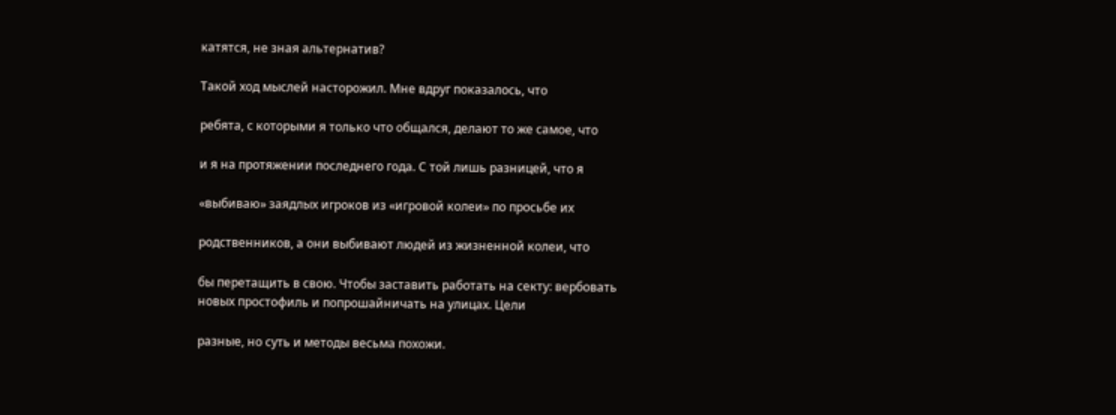катятся, не зная альтернатив?

Такой ход мыслей насторожил. Мне вдруг показалось, что

ребята, с которыми я только что общался, делают то же самое, что

и я на протяжении последнего года. С той лишь разницей, что я

«выбиваю» заядлых игроков из «игровой колеи» по просьбе их

родственников, а они выбивают людей из жизненной колеи, что

бы перетащить в свою. Чтобы заставить работать на секту: вербовать новых простофиль и попрошайничать на улицах. Цели

разные, но суть и методы весьма похожи.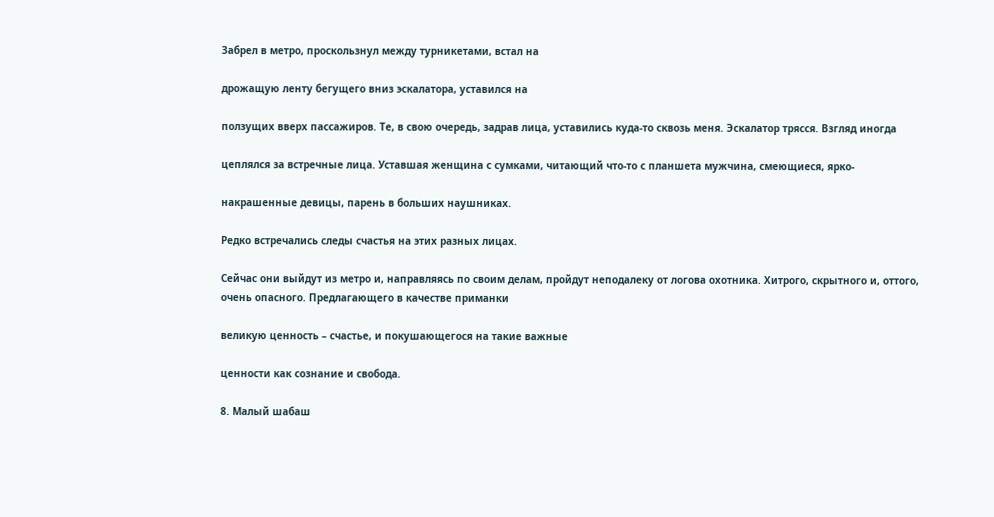Забрел в метро, проскользнул между турникетами, встал на

дрожащую ленту бегущего вниз эскалатора, уставился на

ползущих вверх пассажиров. Те, в свою очередь, задрав лица, уставились куда-то сквозь меня. Эскалатор трясся. Взгляд иногда

цеплялся за встречные лица. Уставшая женщина с сумками, читающий что-то с планшета мужчина, смеющиеся, ярко-

накрашенные девицы, парень в больших наушниках.

Редко встречались следы счастья на этих разных лицах.

Сейчас они выйдут из метро и, направляясь по своим делам, пройдут неподалеку от логова охотника. Хитрого, скрытного и, оттого, очень опасного. Предлагающего в качестве приманки

великую ценность – счастье, и покушающегося на такие важные

ценности как сознание и свобода.

8. Малый шабаш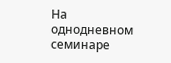На однодневном семинаре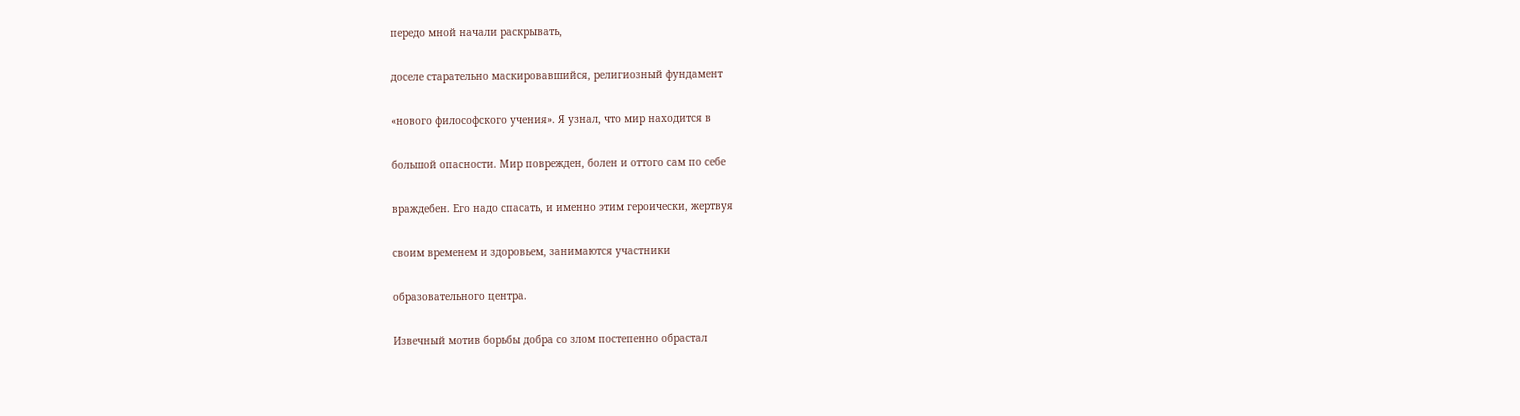передо мной начали раскрывать,

доселе старательно маскировавшийся, религиозный фундамент

«нового философского учения». Я узнал, что мир находится в

большой опасности. Мир поврежден, болен и оттого сам по себе

враждебен. Его надо спасать, и именно этим героически, жертвуя

своим временем и здоровьем, занимаются участники

образовательного центра.

Извечный мотив борьбы добра со злом постепенно обрастал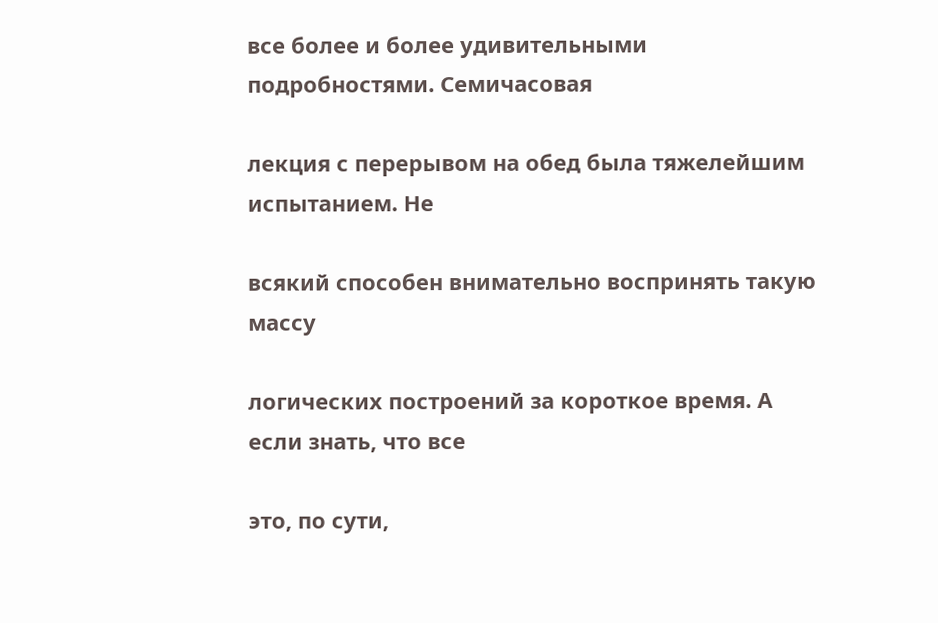все более и более удивительными подробностями. Семичасовая

лекция с перерывом на обед была тяжелейшим испытанием. Не

всякий способен внимательно воспринять такую массу

логических построений за короткое время. А если знать, что все

это, по сути,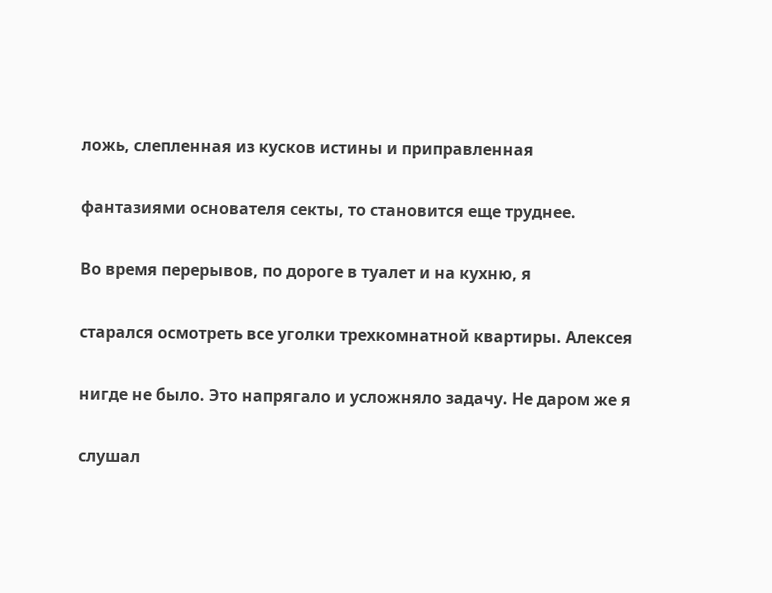ложь, слепленная из кусков истины и приправленная

фантазиями основателя секты, то становится еще труднее.

Во время перерывов, по дороге в туалет и на кухню, я

старался осмотреть все уголки трехкомнатной квартиры. Алексея

нигде не было. Это напрягало и усложняло задачу. Не даром же я

слушал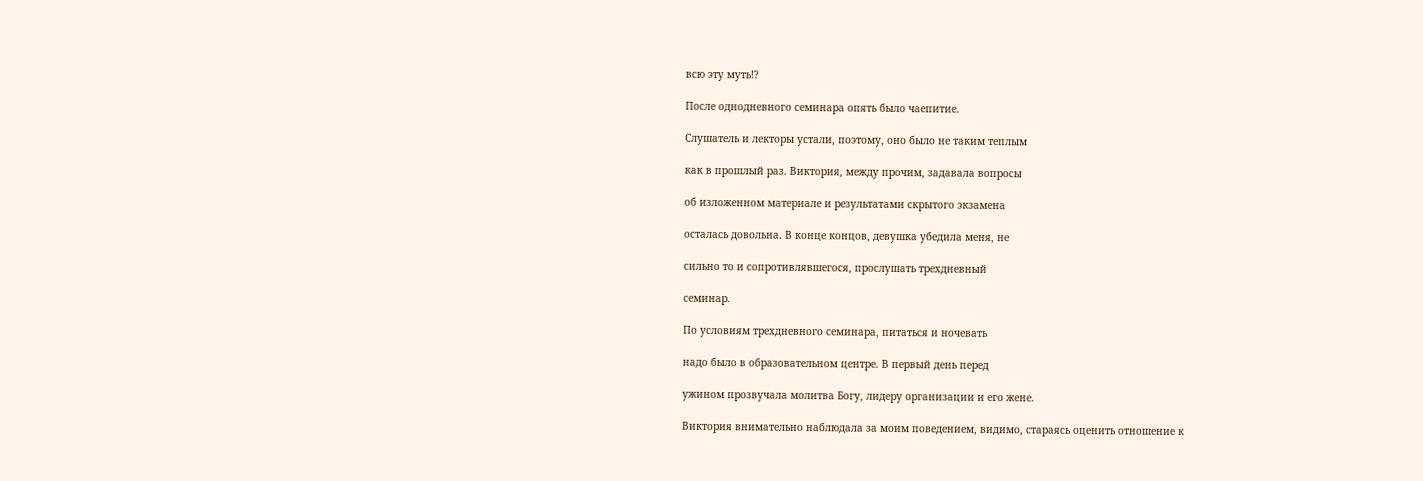всю эту муть!?

После однодневного семинара опять было чаепитие.

Слушатель и лекторы устали, поэтому, оно было не таким теплым

как в прошлый раз. Виктория, между прочим, задавала вопросы

об изложенном материале и результатами скрытого экзамена

осталась довольна. В конце концов, девушка убедила меня, не

сильно то и сопротивлявшегося, прослушать трехдневный

семинар.

По условиям трехдневного семинара, питаться и ночевать

надо было в образовательном центре. В первый день перед

ужином прозвучала молитва Богу, лидеру организации и его жене.

Виктория внимательно наблюдала за моим поведением, видимо, стараясь оценить отношение к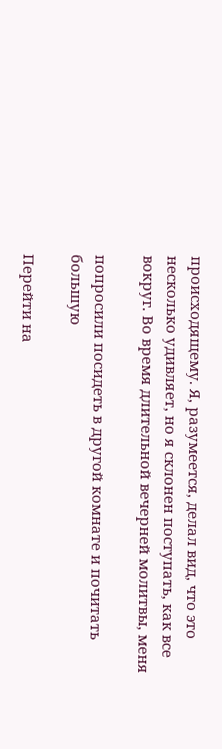происходящему. Я, разумеется, делал вид, что это несколько удивляет, но я склонен поступать, как все вокруг. Во время длительной вечерней молитвы, меня

попросили посидеть в другой комнате и почитать большую

Перейти на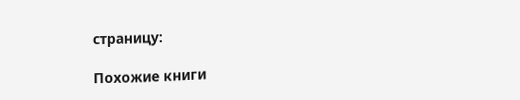страницу:

Похожие книги